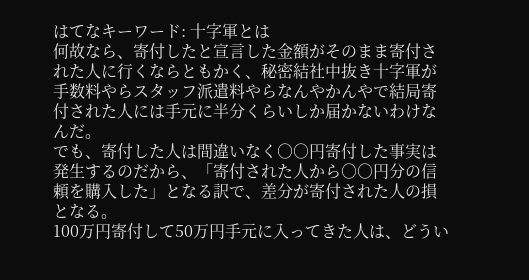はてなキーワード: 十字軍とは
何故なら、寄付したと宣言した金額がそのまま寄付された人に行くならともかく、秘密結社中抜き十字軍が手数料やらスタッフ派遣料やらなんやかんやで結局寄付された人には手元に半分くらいしか届かないわけなんだ。
でも、寄付した人は間違いなく○○円寄付した事実は発生するのだから、「寄付された人から○○円分の信頼を購入した」となる訳で、差分が寄付された人の損となる。
100万円寄付して50万円手元に入ってきた人は、どうい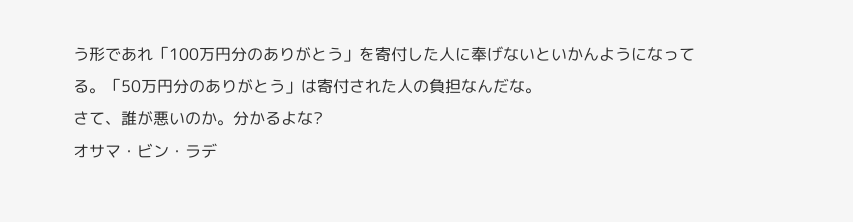う形であれ「100万円分のありがとう」を寄付した人に奉げないといかんようになってる。「50万円分のありがとう」は寄付された人の負担なんだな。
さて、誰が悪いのか。分かるよな?
オサマ・ビン・ラデ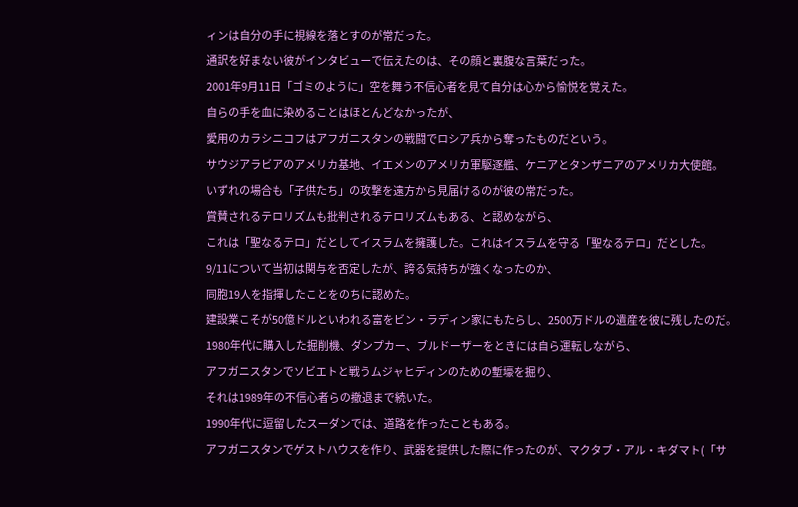ィンは自分の手に視線を落とすのが常だった。
通訳を好まない彼がインタビューで伝えたのは、その顔と裏腹な言葉だった。
2001年9月11日「ゴミのように」空を舞う不信心者を見て自分は心から愉悦を覚えた。
自らの手を血に染めることはほとんどなかったが、
愛用のカラシニコフはアフガニスタンの戦闘でロシア兵から奪ったものだという。
サウジアラビアのアメリカ基地、イエメンのアメリカ軍駆逐艦、ケニアとタンザニアのアメリカ大使館。
いずれの場合も「子供たち」の攻撃を遠方から見届けるのが彼の常だった。
賞賛されるテロリズムも批判されるテロリズムもある、と認めながら、
これは「聖なるテロ」だとしてイスラムを擁護した。これはイスラムを守る「聖なるテロ」だとした。
9/11について当初は関与を否定したが、誇る気持ちが強くなったのか、
同胞19人を指揮したことをのちに認めた。
建設業こそが50億ドルといわれる富をビン・ラディン家にもたらし、2500万ドルの遺産を彼に残したのだ。
1980年代に購入した掘削機、ダンプカー、ブルドーザーをときには自ら運転しながら、
アフガニスタンでソビエトと戦うムジャヒディンのための塹壕を掘り、
それは1989年の不信心者らの撤退まで続いた。
1990年代に逗留したスーダンでは、道路を作ったこともある。
アフガニスタンでゲストハウスを作り、武器を提供した際に作ったのが、マクタブ・アル・キダマト(「サ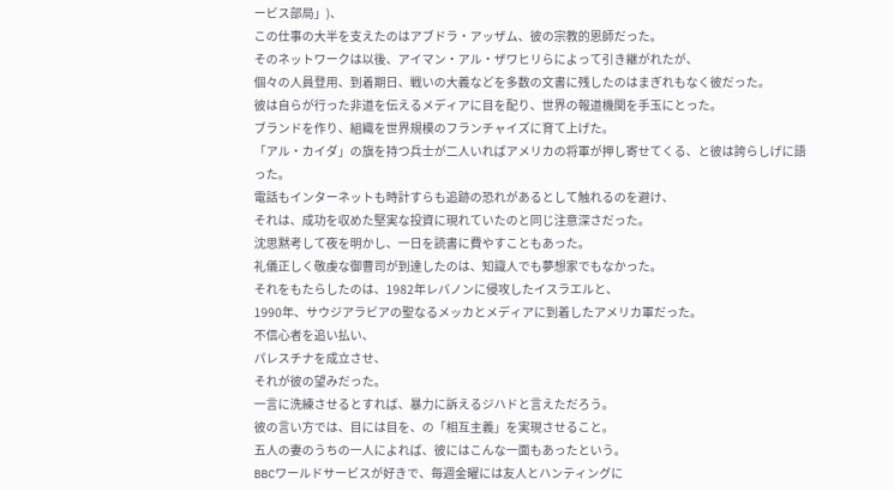ービス部局」)、
この仕事の大半を支えたのはアブドラ・アッザム、彼の宗教的恩師だった。
そのネットワークは以後、アイマン・アル・ザワヒリらによって引き継がれたが、
個々の人員登用、到着期日、戦いの大義などを多数の文書に残したのはまぎれもなく彼だった。
彼は自らが行った非道を伝えるメディアに目を配り、世界の報道機関を手玉にとった。
ブランドを作り、組織を世界規模のフランチャイズに育て上げた。
「アル・カイダ」の旗を持つ兵士が二人いればアメリカの将軍が押し寄せてくる、と彼は誇らしげに語った。
電話もインターネットも時計すらも追跡の恐れがあるとして触れるのを避け、
それは、成功を収めた堅実な投資に現れていたのと同じ注意深さだった。
沈思黙考して夜を明かし、一日を読書に費やすこともあった。
礼儀正しく敬虔な御曹司が到達したのは、知識人でも夢想家でもなかった。
それをもたらしたのは、1982年レバノンに侵攻したイスラエルと、
1990年、サウジアラビアの聖なるメッカとメディアに到着したアメリカ軍だった。
不信心者を追い払い、
パレスチナを成立させ、
それが彼の望みだった。
一言に洗練させるとすれば、暴力に訴えるジハドと言えただろう。
彼の言い方では、目には目を、の「相互主義」を実現させること。
五人の妻のうちの一人によれば、彼にはこんな一面もあったという。
BBCワールドサービスが好きで、毎週金曜には友人とハンティングに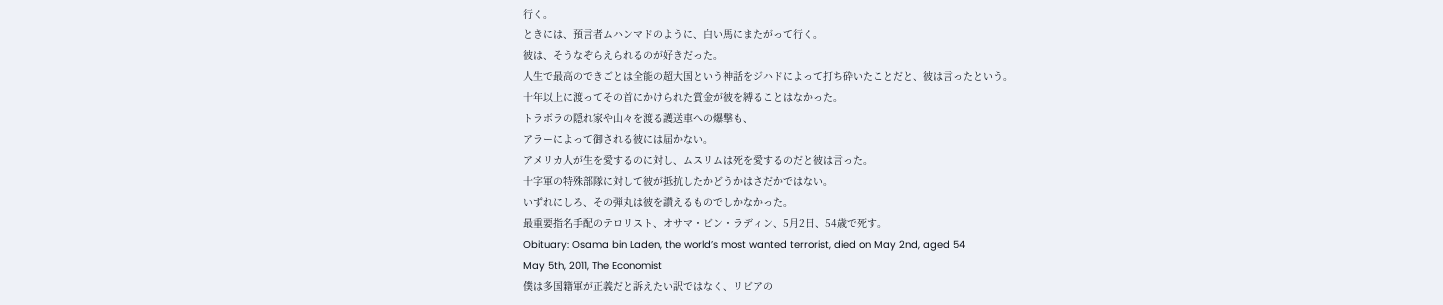行く。
ときには、預言者ムハンマドのように、白い馬にまたがって行く。
彼は、そうなぞらえられるのが好きだった。
人生で最高のできごとは全能の超大国という神話をジハドによって打ち砕いたことだと、彼は言ったという。
十年以上に渡ってその首にかけられた賞金が彼を縛ることはなかった。
トラボラの隠れ家や山々を渡る護送車への爆撃も、
アラーによって御される彼には届かない。
アメリカ人が生を愛するのに対し、ムスリムは死を愛するのだと彼は言った。
十字軍の特殊部隊に対して彼が抵抗したかどうかはさだかではない。
いずれにしろ、その弾丸は彼を讃えるものでしかなかった。
最重要指名手配のテロリスト、オサマ・ビン・ラディン、5月2日、54歳で死す。
Obituary: Osama bin Laden, the world’s most wanted terrorist, died on May 2nd, aged 54
May 5th, 2011, The Economist
僕は多国籍軍が正義だと訴えたい訳ではなく、リビアの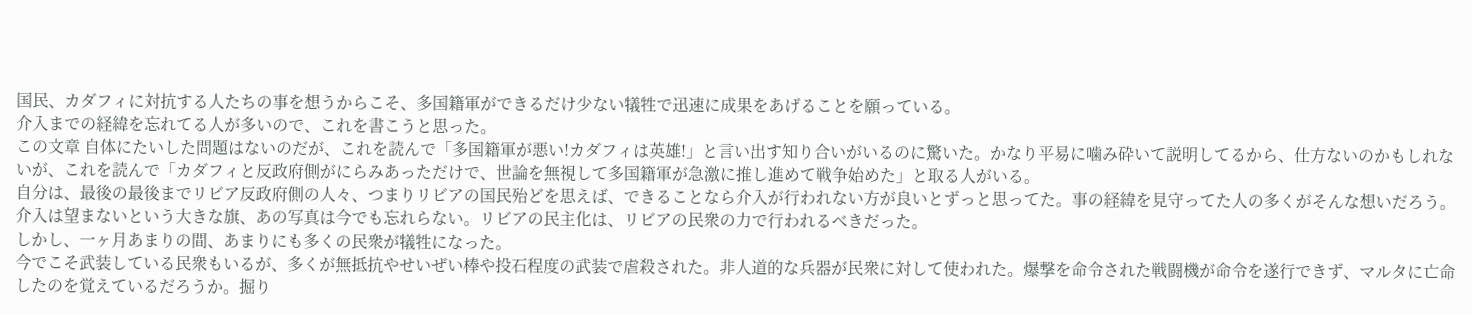国民、カダフィに対抗する人たちの事を想うからこそ、多国籍軍ができるだけ少ない犠牲で迅速に成果をあげることを願っている。
介入までの経緯を忘れてる人が多いので、これを書こうと思った。
この文章 自体にたいした問題はないのだが、これを読んで「多国籍軍が悪い!カダフィは英雄!」と言い出す知り合いがいるのに驚いた。かなり平易に噛み砕いて説明してるから、仕方ないのかもしれないが、これを読んで「カダフィと反政府側がにらみあっただけで、世論を無視して多国籍軍が急激に推し進めて戦争始めた」と取る人がいる。
自分は、最後の最後までリビア反政府側の人々、つまりリビアの国民殆どを思えば、できることなら介入が行われない方が良いとずっと思ってた。事の経緯を見守ってた人の多くがそんな想いだろう。介入は望まないという大きな旗、あの写真は今でも忘れらない。リビアの民主化は、リビアの民衆の力で行われるべきだった。
しかし、一ヶ月あまりの間、あまりにも多くの民衆が犠牲になった。
今でこそ武装している民衆もいるが、多くが無抵抗やせいぜい棒や投石程度の武装で虐殺された。非人道的な兵器が民衆に対して使われた。爆撃を命令された戦闘機が命令を遂行できず、マルタに亡命したのを覚えているだろうか。掘り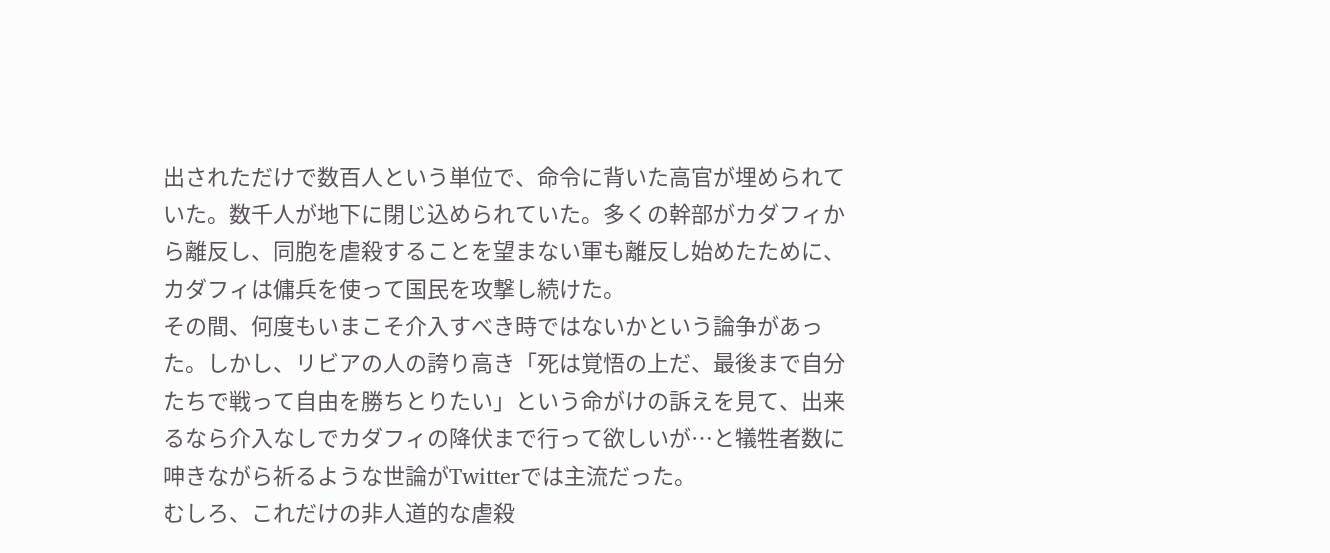出されただけで数百人という単位で、命令に背いた高官が埋められていた。数千人が地下に閉じ込められていた。多くの幹部がカダフィから離反し、同胞を虐殺することを望まない軍も離反し始めたために、カダフィは傭兵を使って国民を攻撃し続けた。
その間、何度もいまこそ介入すべき時ではないかという論争があった。しかし、リビアの人の誇り高き「死は覚悟の上だ、最後まで自分たちで戦って自由を勝ちとりたい」という命がけの訴えを見て、出来るなら介入なしでカダフィの降伏まで行って欲しいが…と犠牲者数に呻きながら祈るような世論がTwitterでは主流だった。
むしろ、これだけの非人道的な虐殺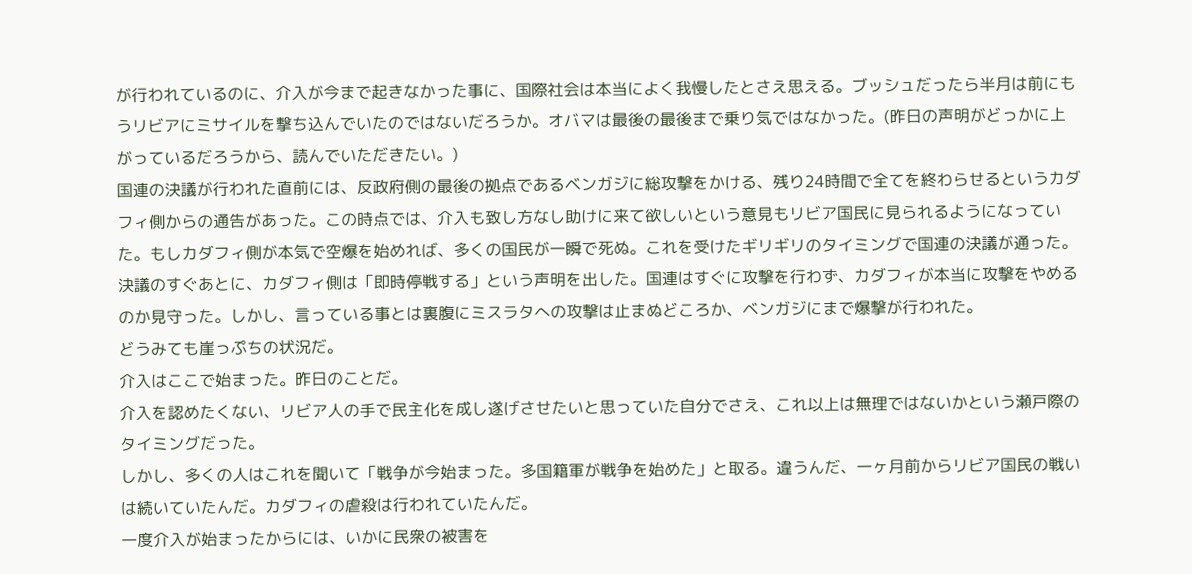が行われているのに、介入が今まで起きなかった事に、国際社会は本当によく我慢したとさえ思える。ブッシュだったら半月は前にもうリビアにミサイルを撃ち込んでいたのではないだろうか。オバマは最後の最後まで乗り気ではなかった。(昨日の声明がどっかに上がっているだろうから、読んでいただきたい。)
国連の決議が行われた直前には、反政府側の最後の拠点であるベンガジに総攻撃をかける、残り24時間で全てを終わらせるというカダフィ側からの通告があった。この時点では、介入も致し方なし助けに来て欲しいという意見もリビア国民に見られるようになっていた。もしカダフィ側が本気で空爆を始めれば、多くの国民が一瞬で死ぬ。これを受けたギリギリのタイミングで国連の決議が通った。
決議のすぐあとに、カダフィ側は「即時停戦する」という声明を出した。国連はすぐに攻撃を行わず、カダフィが本当に攻撃をやめるのか見守った。しかし、言っている事とは裏腹にミスラタへの攻撃は止まぬどころか、ベンガジにまで爆撃が行われた。
どうみても崖っぷちの状況だ。
介入はここで始まった。昨日のことだ。
介入を認めたくない、リビア人の手で民主化を成し遂げさせたいと思っていた自分でさえ、これ以上は無理ではないかという瀬戸際のタイミングだった。
しかし、多くの人はこれを聞いて「戦争が今始まった。多国籍軍が戦争を始めた」と取る。違うんだ、一ヶ月前からリビア国民の戦いは続いていたんだ。カダフィの虐殺は行われていたんだ。
一度介入が始まったからには、いかに民衆の被害を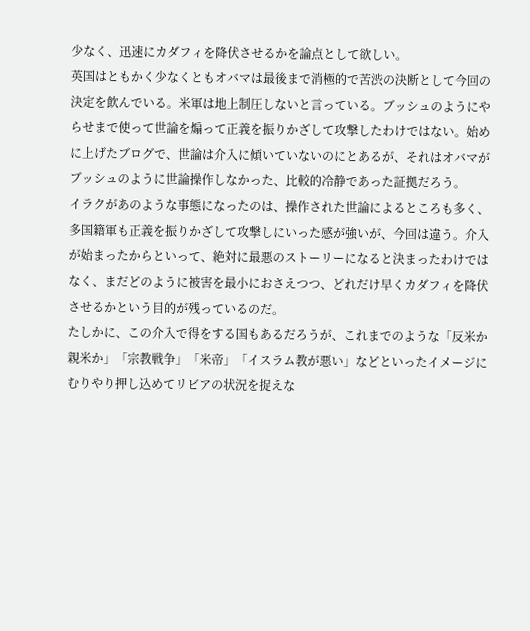少なく、迅速にカダフィを降伏させるかを論点として欲しい。
英国はともかく少なくともオバマは最後まで消極的で苦渋の決断として今回の決定を飲んでいる。米軍は地上制圧しないと言っている。ブッシュのようにやらせまで使って世論を煽って正義を振りかざして攻撃したわけではない。始めに上げたブログで、世論は介入に傾いていないのにとあるが、それはオバマがブッシュのように世論操作しなかった、比較的冷静であった証拠だろう。
イラクがあのような事態になったのは、操作された世論によるところも多く、多国籍軍も正義を振りかざして攻撃しにいった感が強いが、今回は違う。介入が始まったからといって、絶対に最悪のストーリーになると決まったわけではなく、まだどのように被害を最小におさえつつ、どれだけ早くカダフィを降伏させるかという目的が残っているのだ。
たしかに、この介入で得をする国もあるだろうが、これまでのような「反米か親米か」「宗教戦争」「米帝」「イスラム教が悪い」などといったイメージにむりやり押し込めてリビアの状況を捉えな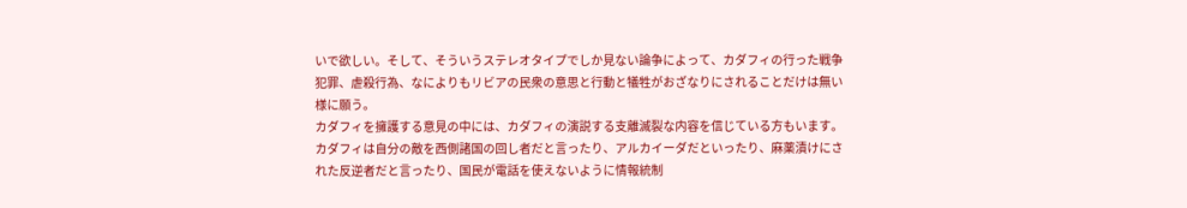いで欲しい。そして、そういうステレオタイプでしか見ない論争によって、カダフィの行った戦争犯罪、虐殺行為、なによりもリビアの民衆の意思と行動と犠牲がおざなりにされることだけは無い様に願う。
カダフィを擁護する意見の中には、カダフィの演説する支離滅裂な内容を信じている方もいます。カダフィは自分の敵を西側諸国の回し者だと言ったり、アルカイーダだといったり、麻薬漬けにされた反逆者だと言ったり、国民が電話を使えないように情報統制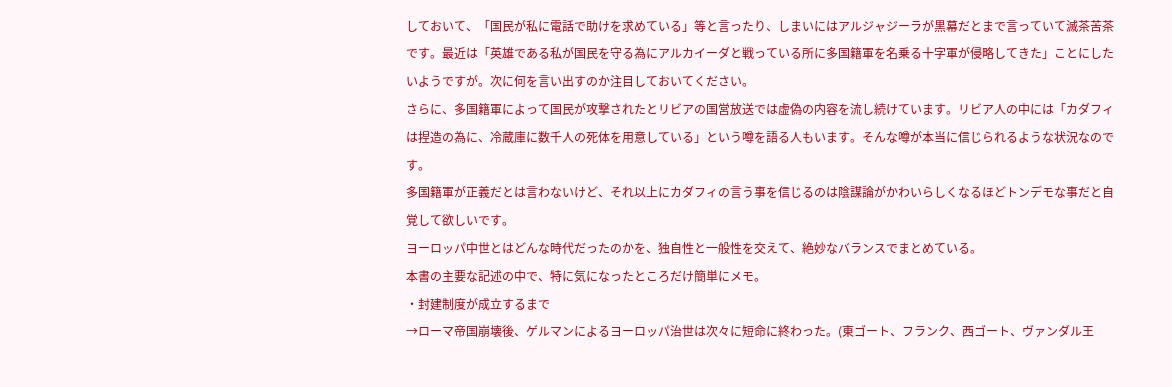しておいて、「国民が私に電話で助けを求めている」等と言ったり、しまいにはアルジャジーラが黒幕だとまで言っていて滅茶苦茶です。最近は「英雄である私が国民を守る為にアルカイーダと戦っている所に多国籍軍を名乗る十字軍が侵略してきた」ことにしたいようですが。次に何を言い出すのか注目しておいてください。
さらに、多国籍軍によって国民が攻撃されたとリビアの国営放送では虚偽の内容を流し続けています。リビア人の中には「カダフィは捏造の為に、冷蔵庫に数千人の死体を用意している」という噂を語る人もいます。そんな噂が本当に信じられるような状況なのです。
多国籍軍が正義だとは言わないけど、それ以上にカダフィの言う事を信じるのは陰謀論がかわいらしくなるほどトンデモな事だと自覚して欲しいです。
ヨーロッパ中世とはどんな時代だったのかを、独自性と一般性を交えて、絶妙なバランスでまとめている。
本書の主要な記述の中で、特に気になったところだけ簡単にメモ。
・封建制度が成立するまで
→ローマ帝国崩壊後、ゲルマンによるヨーロッパ治世は次々に短命に終わった。(東ゴート、フランク、西ゴート、ヴァンダル王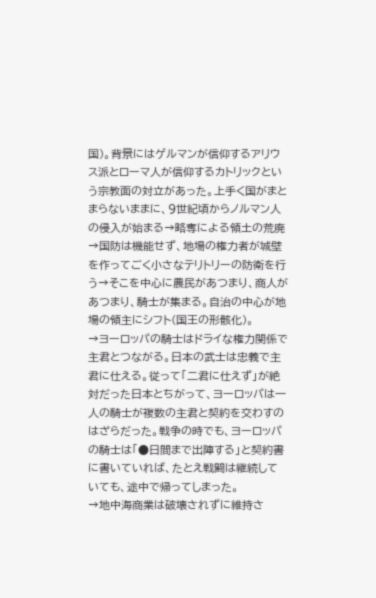国)。背景にはゲルマンが信仰するアリウス派とローマ人が信仰するカトリックという宗教面の対立があった。上手く国がまとまらないままに、9世紀頃からノルマン人の侵入が始まる→略奪による領土の荒廃→国防は機能せず、地場の権力者が城壁を作ってごく小さなテリトリーの防衛を行う→そこを中心に農民があつまり、商人があつまり、騎士が集まる。自治の中心が地場の領主にシフト(国王の形骸化)。
→ヨーロッパの騎士はドライな権力関係で主君とつながる。日本の武士は忠義で主君に仕える。従って「二君に仕えず」が絶対だった日本とちがって、ヨーロッパは一人の騎士が複数の主君と契約を交わすのはざらだった。戦争の時でも、ヨーロッパの騎士は「●日間まで出陣する」と契約書に書いていれば、たとえ戦闘は継続していても、途中で帰ってしまった。
→地中海商業は破壊されずに維持さ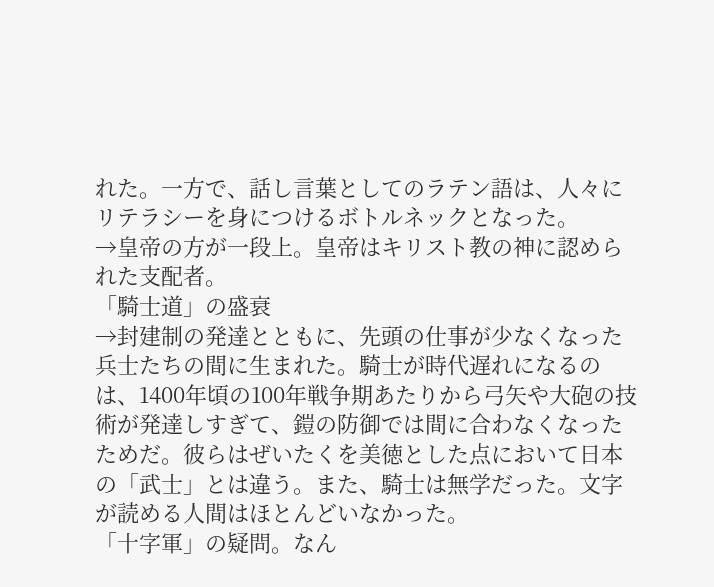れた。一方で、話し言葉としてのラテン語は、人々にリテラシーを身につけるボトルネックとなった。
→皇帝の方が一段上。皇帝はキリスト教の神に認められた支配者。
「騎士道」の盛衰
→封建制の発達とともに、先頭の仕事が少なくなった兵士たちの間に生まれた。騎士が時代遅れになるのは、1400年頃の100年戦争期あたりから弓矢や大砲の技術が発達しすぎて、鎧の防御では間に合わなくなったためだ。彼らはぜいたくを美徳とした点において日本の「武士」とは違う。また、騎士は無学だった。文字が読める人間はほとんどいなかった。
「十字軍」の疑問。なん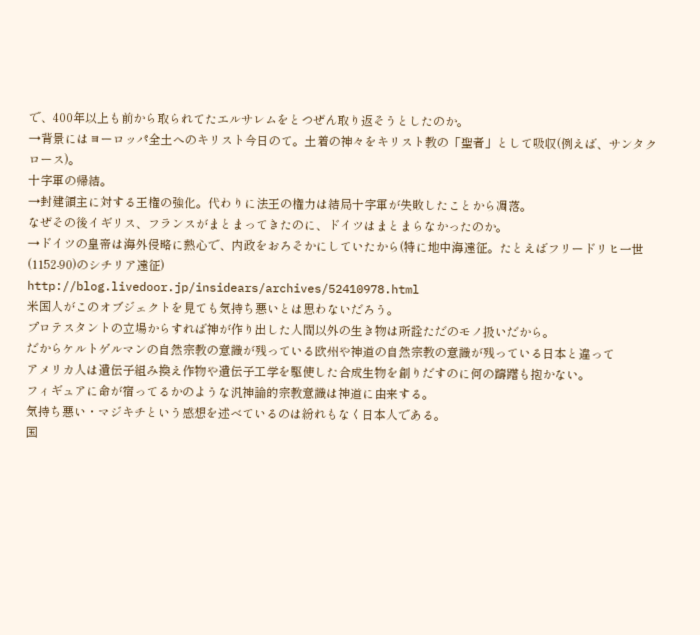で、400年以上も前から取られてたエルサレムをとつぜん取り返そうとしたのか。
→背景にはヨーロッパ全土へのキリスト今日のて。土着の神々をキリスト教の「聖者」として吸収(例えば、サンタクロース)。
十字軍の帰結。
→封建領主に対する王権の強化。代わりに法王の権力は結局十字軍が失敗したことから凋落。
なぜその後イギリス、フランスがまとまってきたのに、ドイツはまとまらなかったのか。
→ドイツの皇帝は海外侵略に熱心で、内政をおろそかにしていたから(特に地中海遠征。たとえばフリードリヒ一世(1152-90)のシチリア遠征)
http://blog.livedoor.jp/insidears/archives/52410978.html
米国人がこのオブジェクトを見ても気持ち悪いとは思わないだろう。
プロテスタントの立場からすれば神が作り出した人間以外の生き物は所詮ただのモノ扱いだから。
だからケルトゲルマンの自然宗教の意識が残っている欧州や神道の自然宗教の意識が残っている日本と違って
アメリカ人は遺伝子組み換え作物や遺伝子工学を駆使した合成生物を創りだすのに何の躊躇も抱かない。
フィギュアに命が宿ってるかのような汎神論的宗教意識は神道に由来する。
気持ち悪い・マジキチという感想を述べているのは紛れもなく日本人である。
国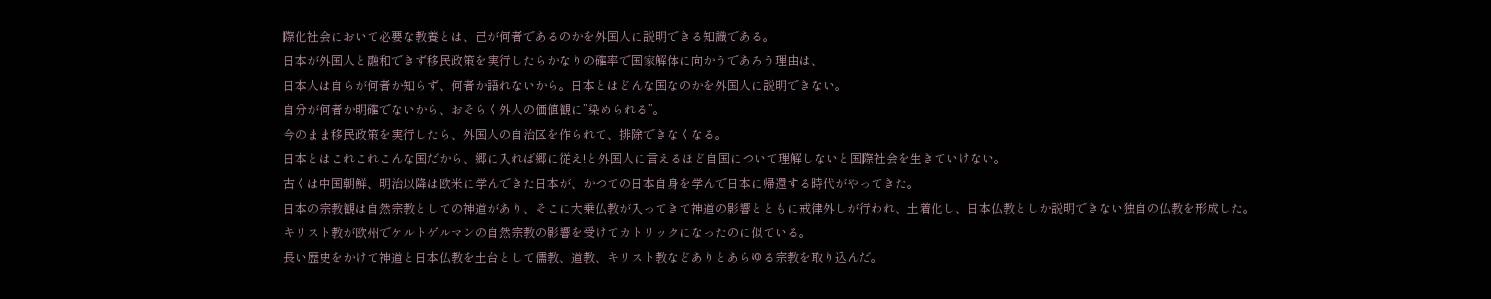際化社会において必要な教養とは、己が何者であるのかを外国人に説明できる知識である。
日本が外国人と融和できず移民政策を実行したらかなりの確率で国家解体に向かうであろう理由は、
日本人は自らが何者か知らず、何者か語れないから。日本とはどんな国なのかを外国人に説明できない。
自分が何者か明確でないから、おそらく外人の価値観に”染められる”。
今のまま移民政策を実行したら、外国人の自治区を作られて、排除できなくなる。
日本とはこれこれこんな国だから、郷に入れば郷に従え!と外国人に言えるほど自国について理解しないと国際社会を生きていけない。
古くは中国朝鮮、明治以降は欧米に学んできた日本が、かつての日本自身を学んで日本に帰還する時代がやってきた。
日本の宗教観は自然宗教としての神道があり、そこに大乗仏教が入ってきて神道の影響とともに戒律外しが行われ、土着化し、日本仏教としか説明できない独自の仏教を形成した。
キリスト教が欧州でケルトゲルマンの自然宗教の影響を受けてカトリックになったのに似ている。
長い歴史をかけて神道と日本仏教を土台として儒教、道教、キリスト教などありとあらゆる宗教を取り込んだ。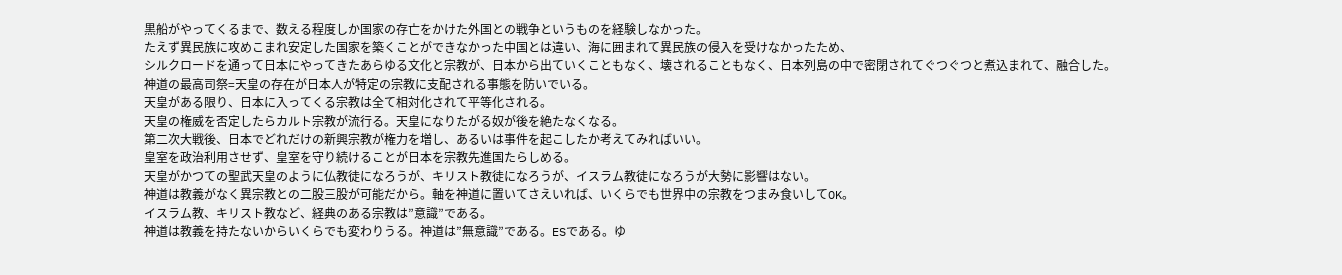黒船がやってくるまで、数える程度しか国家の存亡をかけた外国との戦争というものを経験しなかった。
たえず異民族に攻めこまれ安定した国家を築くことができなかった中国とは違い、海に囲まれて異民族の侵入を受けなかったため、
シルクロードを通って日本にやってきたあらゆる文化と宗教が、日本から出ていくこともなく、壊されることもなく、日本列島の中で密閉されてぐつぐつと煮込まれて、融合した。
神道の最高司祭=天皇の存在が日本人が特定の宗教に支配される事態を防いでいる。
天皇がある限り、日本に入ってくる宗教は全て相対化されて平等化される。
天皇の権威を否定したらカルト宗教が流行る。天皇になりたがる奴が後を絶たなくなる。
第二次大戦後、日本でどれだけの新興宗教が権力を増し、あるいは事件を起こしたか考えてみればいい。
皇室を政治利用させず、皇室を守り続けることが日本を宗教先進国たらしめる。
天皇がかつての聖武天皇のように仏教徒になろうが、キリスト教徒になろうが、イスラム教徒になろうが大勢に影響はない。
神道は教義がなく異宗教との二股三股が可能だから。軸を神道に置いてさえいれば、いくらでも世界中の宗教をつまみ食いしてOK。
イスラム教、キリスト教など、経典のある宗教は”意識”である。
神道は教義を持たないからいくらでも変わりうる。神道は”無意識”である。ESである。ゆ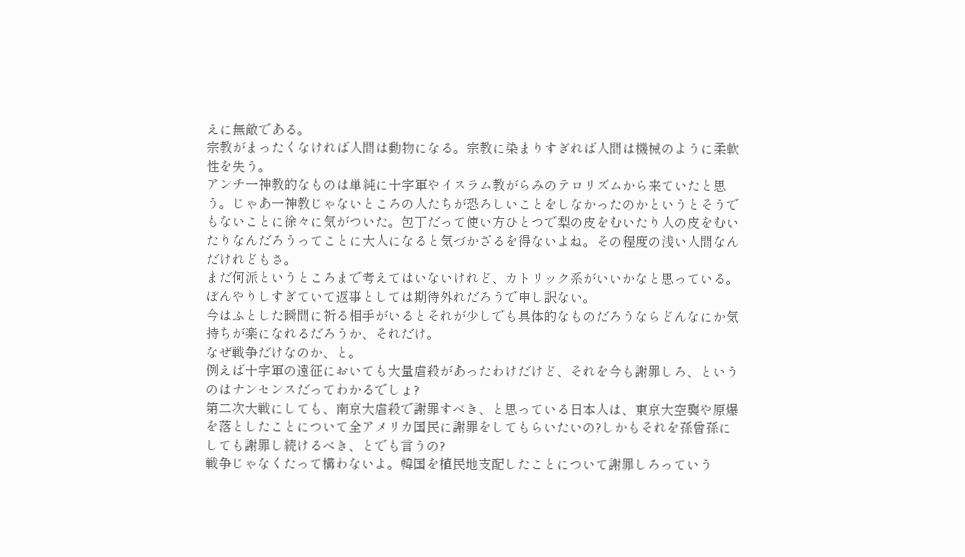えに無敵である。
宗教がまったくなければ人間は動物になる。宗教に染まりすぎれば人間は機械のように柔軟性を失う。
アンチ一神教的なものは単純に十字軍やイスラム教がらみのテロリズムから来ていたと思う。じゃあ一神教じゃないところの人たちが恐ろしいことをしなかったのかというとそうでもないことに徐々に気がついた。包丁だって使い方ひとつで梨の皮をむいたり人の皮をむいたりなんだろうってことに大人になると気づかざるを得ないよね。その程度の浅い人間なんだけれどもさ。
まだ何派というところまで考えてはいないけれど、カトリック系がいいかなと思っている。
ぼんやりしすぎていて返事としては期待外れだろうで申し訳ない。
今はふとした瞬間に祈る相手がいるとそれが少しでも具体的なものだろうならどんなにか気持ちが楽になれるだろうか、それだけ。
なぜ戦争だけなのか、と。
例えば十字軍の遠征においても大量虐殺があったわけだけど、それを今も謝罪しろ、というのはナンセンスだってわかるでしょ?
第二次大戦にしても、南京大虐殺で謝罪すべき、と思っている日本人は、東京大空襲や原爆を落としたことについて全アメリカ国民に謝罪をしてもらいたいの?しかもそれを孫曾孫にしても謝罪し続けるべき、とでも言うの?
戦争じゃなくたって構わないよ。韓国を植民地支配したことについて謝罪しろっていう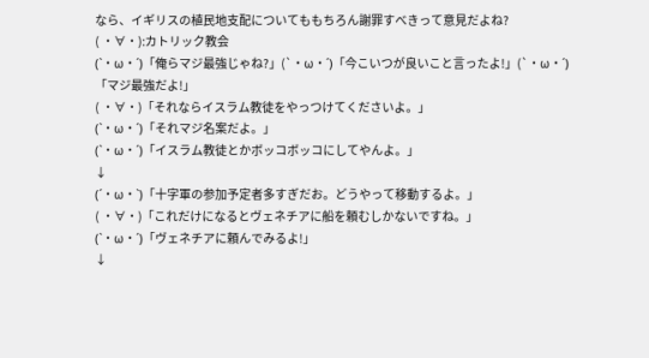なら、イギリスの植民地支配についてももちろん謝罪すべきって意見だよね?
( ・∀・):カトリック教会
(`・ω・´)「俺らマジ最強じゃね?」(`・ω・´)「今こいつが良いこと言ったよ!」(`・ω・´)「マジ最強だよ!」
( ・∀・)「それならイスラム教徒をやっつけてくださいよ。」
(`・ω・´)「それマジ名案だよ。」
(`・ω・´)「イスラム教徒とかボッコボッコにしてやんよ。」
↓
(´・ω・`)「十字軍の参加予定者多すぎだお。どうやって移動するよ。」
( ・∀・)「これだけになるとヴェネチアに船を頼むしかないですね。」
(`・ω・´)「ヴェネチアに頼んでみるよ!」
↓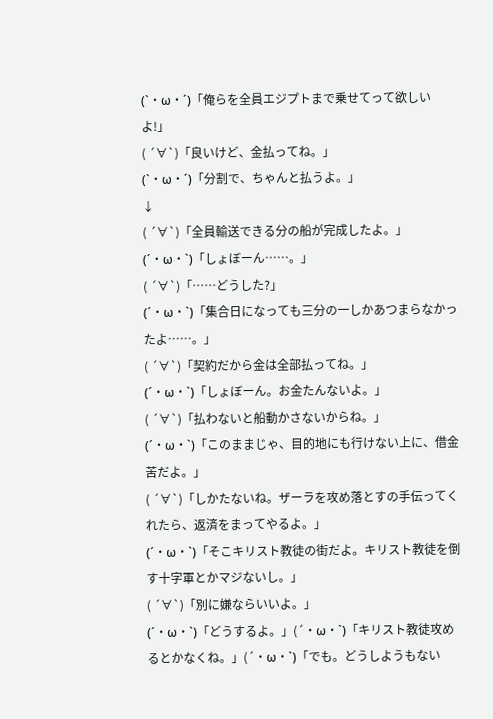(`・ω・´)「俺らを全員エジプトまで乗せてって欲しいよ!」
( ´∀`)「良いけど、金払ってね。」
(`・ω・´)「分割で、ちゃんと払うよ。」
↓
( ´∀`)「全員輸送できる分の船が完成したよ。」
(´・ω・`)「しょぼーん……。」
( ´∀`)「……どうした?」
(´・ω・`)「集合日になっても三分の一しかあつまらなかったよ……。」
( ´∀`)「契約だから金は全部払ってね。」
(´・ω・`)「しょぼーん。お金たんないよ。」
( ´∀`)「払わないと船動かさないからね。」
(´・ω・`)「このままじゃ、目的地にも行けない上に、借金苦だよ。」
( ´∀`)「しかたないね。ザーラを攻め落とすの手伝ってくれたら、返済をまってやるよ。」
(´・ω・`)「そこキリスト教徒の街だよ。キリスト教徒を倒す十字軍とかマジないし。」
( ´∀`)「別に嫌ならいいよ。」
(´・ω・`)「どうするよ。」(´・ω・`)「キリスト教徒攻めるとかなくね。」(´・ω・`)「でも。どうしようもない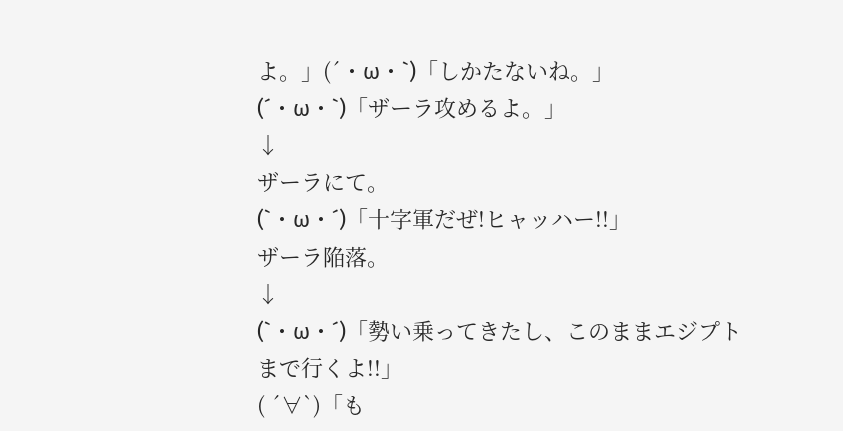よ。」(´・ω・`)「しかたないね。」
(´・ω・`)「ザーラ攻めるよ。」
↓
ザーラにて。
(`・ω・´)「十字軍だぜ!ヒャッハー!!」
ザーラ陥落。
↓
(`・ω・´)「勢い乗ってきたし、このままエジプトまで行くよ!!」
( ´∀`)「も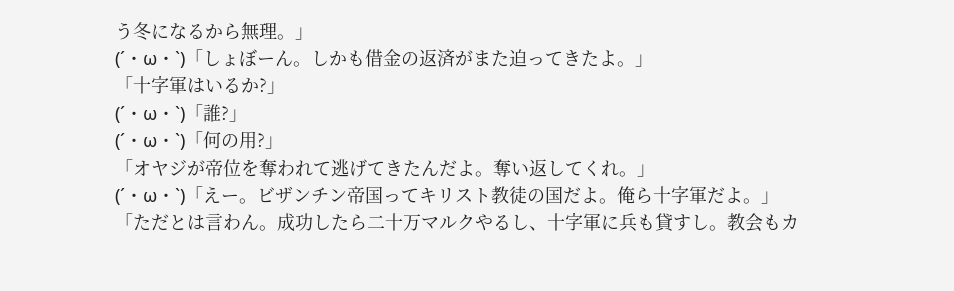う冬になるから無理。」
(´・ω・`)「しょぼーん。しかも借金の返済がまた迫ってきたよ。」
「十字軍はいるか?」
(´・ω・`)「誰?」
(´・ω・`)「何の用?」
「オヤジが帝位を奪われて逃げてきたんだよ。奪い返してくれ。」
(´・ω・`)「えー。ビザンチン帝国ってキリスト教徒の国だよ。俺ら十字軍だよ。」
「ただとは言わん。成功したら二十万マルクやるし、十字軍に兵も貸すし。教会もカ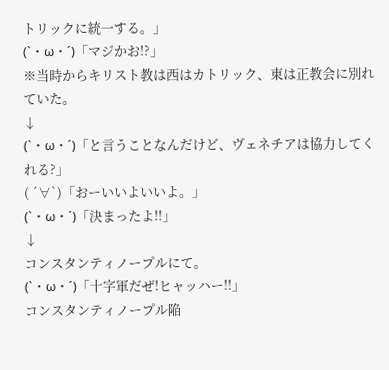トリックに統一する。」
(`・ω・´)「マジかお!?」
※当時からキリスト教は西はカトリック、東は正教会に別れていた。
↓
(`・ω・´)「と言うことなんだけど、ヴェネチアは協力してくれる?」
( ´∀`)「おーいいよいいよ。」
(`・ω・´)「決まったよ!!」
↓
コンスタンティノープルにて。
(`・ω・´)「十字軍だぜ!ヒャッハー!!」
コンスタンティノープル陥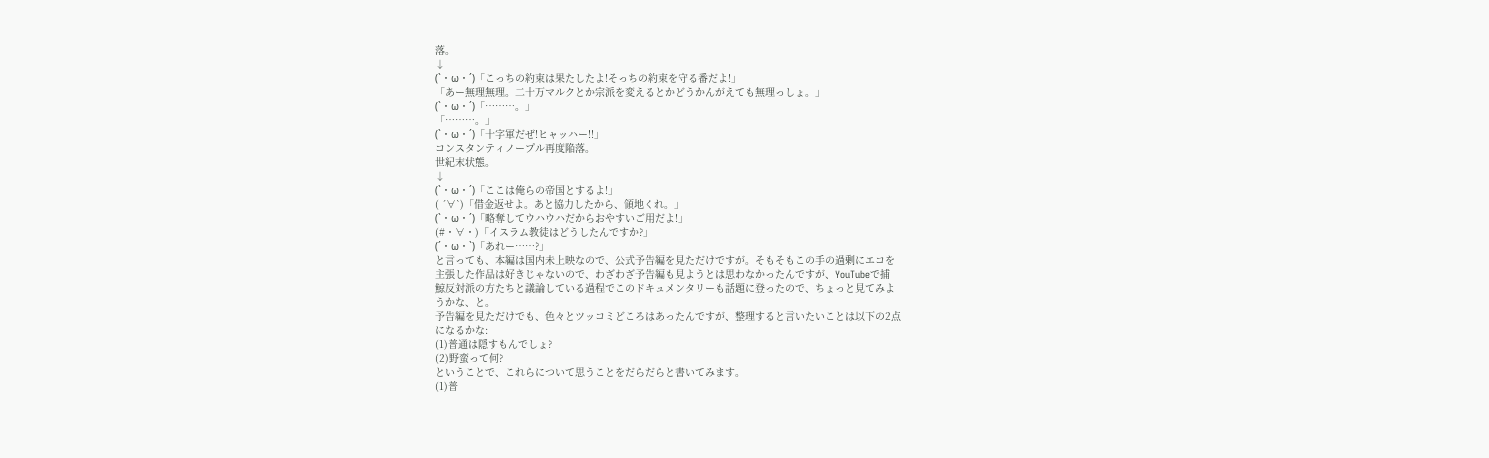落。
↓
(`・ω・´)「こっちの約束は果たしたよ!そっちの約束を守る番だよ!」
「あー無理無理。二十万マルクとか宗派を変えるとかどうかんがえても無理っしょ。」
(`・ω・´)「………。」
「………。」
(`・ω・´)「十字軍だぜ!ヒャッハー!!」
コンスタンティノープル再度陥落。
世紀末状態。
↓
(`・ω・´)「ここは俺らの帝国とするよ!」
( ´∀`)「借金返せよ。あと協力したから、領地くれ。」
(`・ω・´)「略奪してウハウハだからおやすいご用だよ!」
(#・∀・)「イスラム教徒はどうしたんですか?」
(´・ω・`)「あれー……?」
と言っても、本編は国内未上映なので、公式予告編を見ただけですが。そもそもこの手の過剰にエコを
主張した作品は好きじゃないので、わざわざ予告編も見ようとは思わなかったんですが、YouTubeで捕
鯨反対派の方たちと議論している過程でこのドキュメンタリーも話題に登ったので、ちょっと見てみよ
うかな、と。
予告編を見ただけでも、色々とツッコミどころはあったんですが、整理すると言いたいことは以下の2点
になるかな:
(1)普通は隠すもんでしょ?
(2)野蛮って何?
ということで、これらについて思うことをだらだらと書いてみます。
(1)普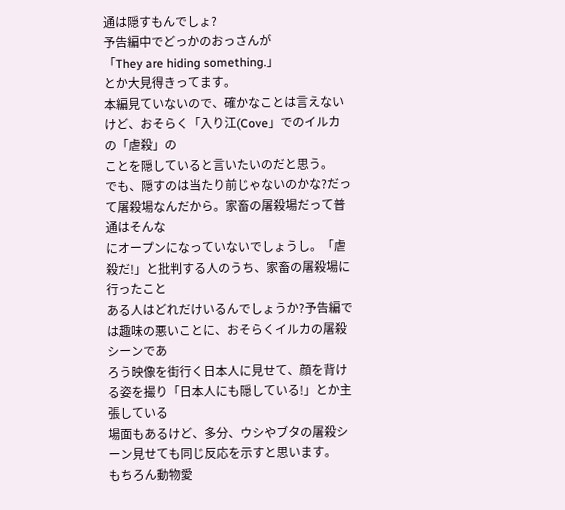通は隠すもんでしょ?
予告編中でどっかのおっさんが
「They are hiding something.」
とか大見得きってます。
本編見ていないので、確かなことは言えないけど、おそらく「入り江(Cove」でのイルカの「虐殺」の
ことを隠していると言いたいのだと思う。
でも、隠すのは当たり前じゃないのかな?だって屠殺場なんだから。家畜の屠殺場だって普通はそんな
にオープンになっていないでしょうし。「虐殺だ!」と批判する人のうち、家畜の屠殺場に行ったこと
ある人はどれだけいるんでしょうか?予告編では趣味の悪いことに、おそらくイルカの屠殺シーンであ
ろう映像を街行く日本人に見せて、顔を背ける姿を撮り「日本人にも隠している!」とか主張している
場面もあるけど、多分、ウシやブタの屠殺シーン見せても同じ反応を示すと思います。
もちろん動物愛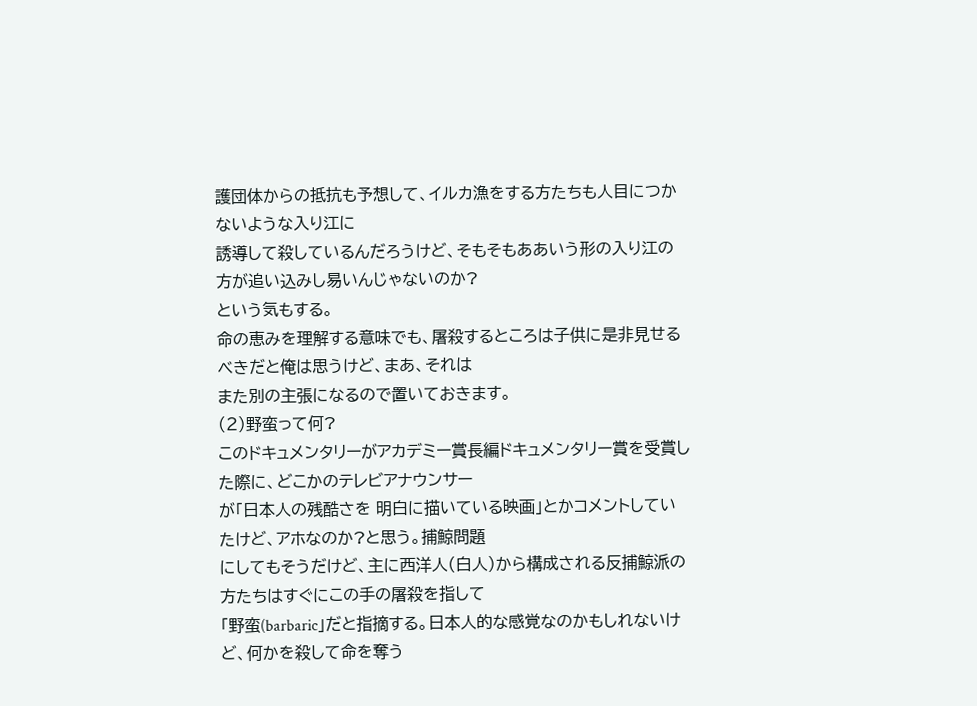護団体からの抵抗も予想して、イルカ漁をする方たちも人目につかないような入り江に
誘導して殺しているんだろうけど、そもそもああいう形の入り江の方が追い込みし易いんじゃないのか?
という気もする。
命の恵みを理解する意味でも、屠殺するところは子供に是非見せるべきだと俺は思うけど、まあ、それは
また別の主張になるので置いておきます。
(2)野蛮って何?
このドキュメンタリーがアカデミー賞長編ドキュメンタリー賞を受賞した際に、どこかのテレビアナウンサー
が「日本人の残酷さを 明白に描いている映画」とかコメントしていたけど、アホなのか?と思う。捕鯨問題
にしてもそうだけど、主に西洋人(白人)から構成される反捕鯨派の方たちはすぐにこの手の屠殺を指して
「野蛮(barbaric」だと指摘する。日本人的な感覚なのかもしれないけど、何かを殺して命を奪う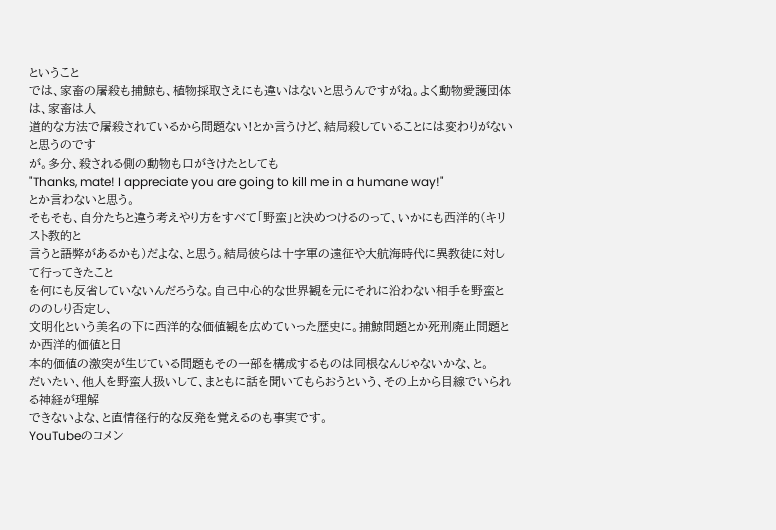ということ
では、家畜の屠殺も捕鯨も、植物採取さえにも違いはないと思うんですがね。よく動物愛護団体は、家畜は人
道的な方法で屠殺されているから問題ない!とか言うけど、結局殺していることには変わりがないと思うのです
が。多分、殺される側の動物も口がきけたとしても
"Thanks, mate! I appreciate you are going to kill me in a humane way!"
とか言わないと思う。
そもそも、自分たちと違う考えやり方をすべて「野蛮」と決めつけるのって、いかにも西洋的(キリスト教的と
言うと語弊があるかも)だよな、と思う。結局彼らは十字軍の遠征や大航海時代に異教徒に対して行ってきたこと
を何にも反省していないんだろうな。自己中心的な世界観を元にそれに沿わない相手を野蛮とののしり否定し、
文明化という美名の下に西洋的な価値観を広めていった歴史に。捕鯨問題とか死刑廃止問題とか西洋的価値と日
本的価値の激突が生じている問題もその一部を構成するものは同根なんじゃないかな、と。
だいたい、他人を野蛮人扱いして、まともに話を聞いてもらおうという、その上から目線でいられる神経が理解
できないよな、と直情径行的な反発を覚えるのも事実です。
YouTubeのコメン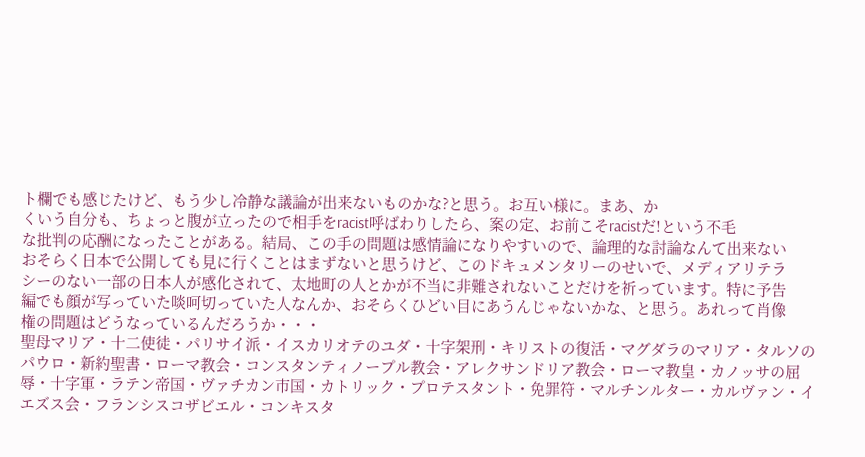ト欄でも感じたけど、もう少し冷静な議論が出来ないものかな?と思う。お互い様に。まあ、か
くいう自分も、ちょっと腹が立ったので相手をracist呼ばわりしたら、案の定、お前こそracistだ!という不毛
な批判の応酬になったことがある。結局、この手の問題は感情論になりやすいので、論理的な討論なんて出来ない
おそらく日本で公開しても見に行くことはまずないと思うけど、このドキュメンタリーのせいで、メディアリテラ
シーのない一部の日本人が感化されて、太地町の人とかが不当に非難されないことだけを祈っています。特に予告
編でも顔が写っていた啖呵切っていた人なんか、おそらくひどい目にあうんじゃないかな、と思う。あれって肖像
権の問題はどうなっているんだろうか・・・
聖母マリア・十二使徒・パリサイ派・イスカリオテのユダ・十字架刑・キリストの復活・マグダラのマリア・タルソのパウロ・新約聖書・ローマ教会・コンスタンティノープル教会・アレクサンドリア教会・ローマ教皇・カノッサの屈辱・十字軍・ラテン帝国・ヴァチカン市国・カトリック・プロテスタント・免罪符・マルチンルター・カルヴァン・イエズス会・フランシスコザビエル・コンキスタ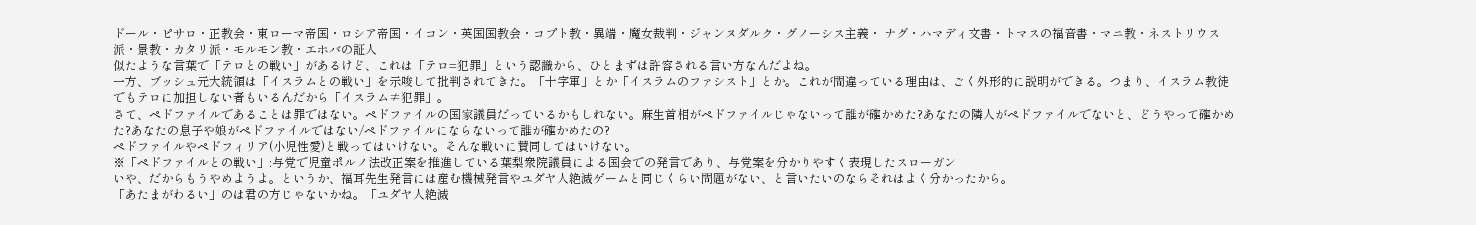ドール・ピサロ・正教会・東ローマ帝国・ロシア帝国・イコン・英国国教会・コプト教・異端・魔女裁判・ジャンヌダルク・グノーシス主義・ ナグ・ハマディ文書・トマスの福音書・マニ教・ネストリウス派・景教・カタリ派・モルモン教・エホバの証人
似たような言葉で「テロとの戦い」があるけど、これは「テロ=犯罪」という認識から、ひとまずは許容される言い方なんだよね。
一方、ブッシュ元大統領は「イスラムとの戦い」を示唆して批判されてきた。「十字軍」とか「イスラムのファシスト」とか。これが間違っている理由は、ごく外形的に説明ができる。つまり、イスラム教徒でもテロに加担しない者もいるんだから「イスラム≠犯罪」。
さて、ペドファイルであることは罪ではない。ペドファイルの国家議員だっているかもしれない。麻生首相がペドファイルじゃないって誰が確かめた?あなたの隣人がペドファイルでないと、どうやって確かめた?あなたの息子や娘がペドファイルではない/ペドファイルにならないって誰が確かめたの?
ペドファイルやペドフィリア(小児性愛)と戦ってはいけない。そんな戦いに賛同してはいけない。
※「ペドファイルとの戦い」:与党で児童ポルノ法改正案を推進している葉梨衆院議員による国会での発言であり、与党案を分かりやすく表現したスローガン
いや、だからもうやめようよ。というか、福耳先生発言には産む機械発言やユダヤ人絶滅ゲームと同じくらい問題がない、と言いたいのならそれはよく分かったから。
「あたまがわるい」のは君の方じゃないかね。「ユダヤ人絶滅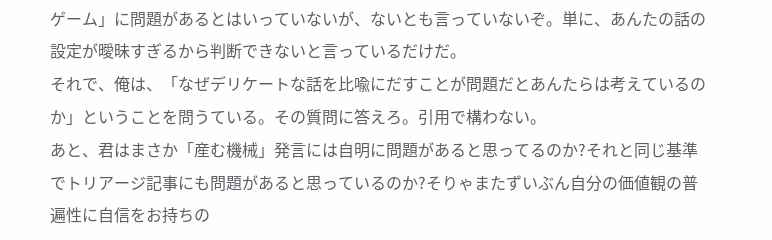ゲーム」に問題があるとはいっていないが、ないとも言っていないぞ。単に、あんたの話の設定が曖昧すぎるから判断できないと言っているだけだ。
それで、俺は、「なぜデリケートな話を比喩にだすことが問題だとあんたらは考えているのか」ということを問うている。その質問に答えろ。引用で構わない。
あと、君はまさか「産む機械」発言には自明に問題があると思ってるのか?それと同じ基準でトリアージ記事にも問題があると思っているのか?そりゃまたずいぶん自分の価値観の普遍性に自信をお持ちの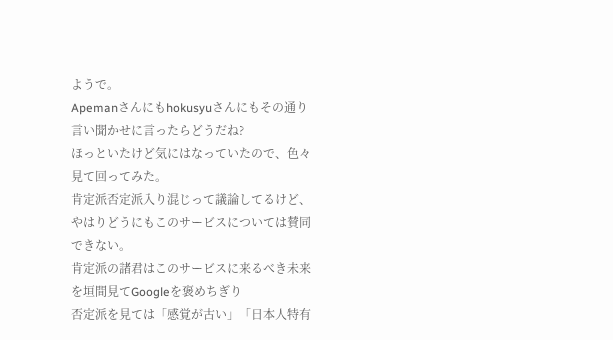ようで。
Apemanさんにもhokusyuさんにもその通り言い聞かせに言ったらどうだね?
ほっといたけど気にはなっていたので、色々見て回ってみた。
肯定派否定派入り混じって議論してるけど、
やはりどうにもこのサービスについては賛同できない。
肯定派の諸君はこのサービスに来るべき未来を垣間見てGoogleを褒めちぎり
否定派を見ては「感覚が古い」「日本人特有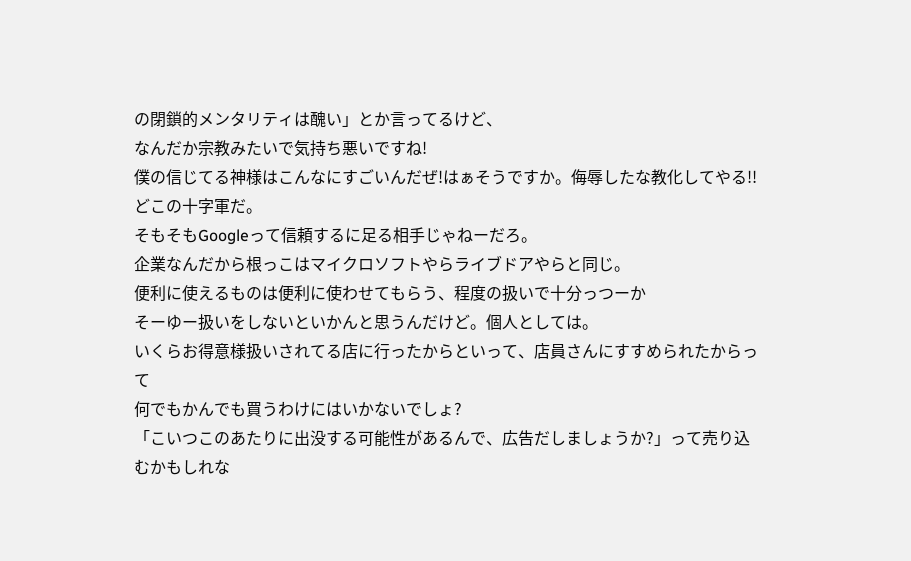の閉鎖的メンタリティは醜い」とか言ってるけど、
なんだか宗教みたいで気持ち悪いですね!
僕の信じてる神様はこんなにすごいんだぜ!はぁそうですか。侮辱したな教化してやる!!
どこの十字軍だ。
そもそもGoogleって信頼するに足る相手じゃねーだろ。
企業なんだから根っこはマイクロソフトやらライブドアやらと同じ。
便利に使えるものは便利に使わせてもらう、程度の扱いで十分っつーか
そーゆー扱いをしないといかんと思うんだけど。個人としては。
いくらお得意様扱いされてる店に行ったからといって、店員さんにすすめられたからって
何でもかんでも買うわけにはいかないでしょ?
「こいつこのあたりに出没する可能性があるんで、広告だしましょうか?」って売り込むかもしれな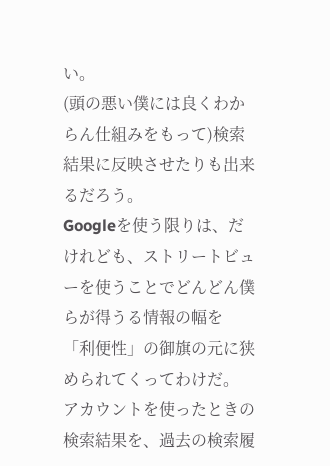い。
(頭の悪い僕には良くわからん仕組みをもって)検索結果に反映させたりも出来るだろう。
Googleを使う限りは、だけれども、ストリートビューを使うことでどんどん僕らが得うる情報の幅を
「利便性」の御旗の元に狭められてくってわけだ。
アカウントを使ったときの検索結果を、過去の検索履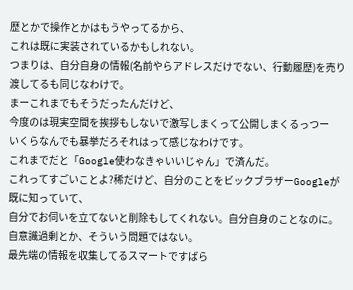歴とかで操作とかはもうやってるから、
これは既に実装されているかもしれない。
つまりは、自分自身の情報(名前やらアドレスだけでない、行動履歴)を売り渡してるも同じなわけで。
まーこれまでもそうだったんだけど、
今度のは現実空間を挨拶もしないで激写しまくって公開しまくるっつー
いくらなんでも暴挙だろそれはって感じなわけです。
これまでだと「Google使わなきゃいいじゃん」で済んだ。
これってすごいことよ?稀だけど、自分のことをビックブラザーGoogleが既に知っていて、
自分でお伺いを立てないと削除もしてくれない。自分自身のことなのに。
自意識過剰とか、そういう問題ではない。
最先端の情報を収集してるスマートですばら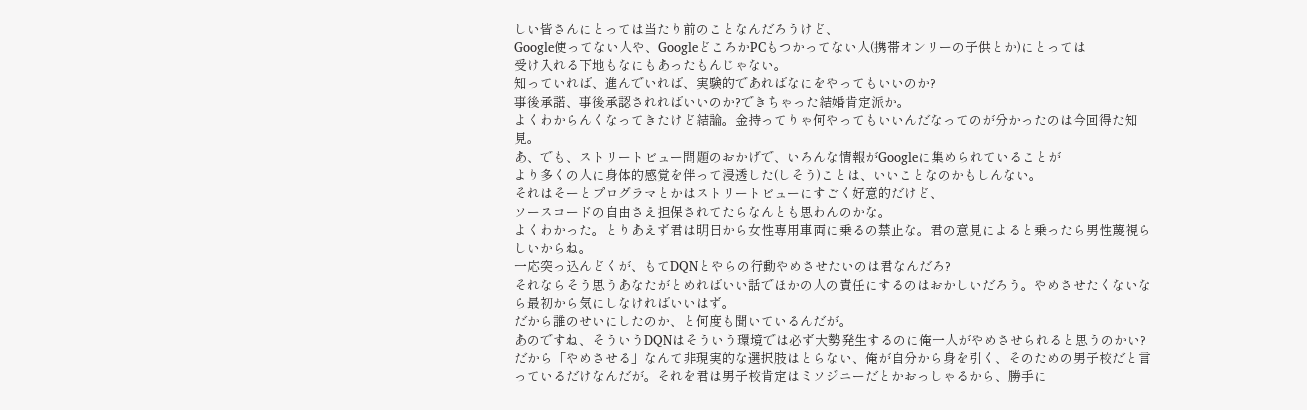しい皆さんにとっては当たり前のことなんだろうけど、
Google使ってない人や、GoogleどころかPCもつかってない人(携帯オンリーの子供とか)にとっては
受け入れる下地もなにもあったもんじゃない。
知っていれば、進んでいれば、実験的であればなにをやってもいいのか?
事後承諾、事後承認されればいいのか?できちゃった結婚肯定派か。
よくわからんくなってきたけど結論。金持ってりゃ何やってもいいんだなってのが分かったのは今回得た知見。
あ、でも、ストリートビュー問題のおかげで、いろんな情報がGoogleに集められていることが
より多くの人に身体的感覚を伴って浸透した(しそう)ことは、いいことなのかもしんない。
それはそーとプログラマとかはストリートビューにすごく好意的だけど、
ソースコードの自由さえ担保されてたらなんとも思わんのかな。
よくわかった。とりあえず君は明日から女性専用車両に乗るの禁止な。君の意見によると乗ったら男性蔑視らしいからね。
一応突っ込んどくが、もてDQNとやらの行動やめさせたいのは君なんだろ?
それならそう思うあなたがとめればいい話でほかの人の責任にするのはおかしいだろう。やめさせたくないなら最初から気にしなければいいはず。
だから誰のせいにしたのか、と何度も聞いているんだが。
あのですね、そういうDQNはそういう環境では必ず大勢発生するのに俺一人がやめさせられると思うのかい?
だから「やめさせる」なんて非現実的な選択肢はとらない、俺が自分から身を引く、そのための男子校だと言っているだけなんだが。それを君は男子校肯定はミソジニーだとかおっしゃるから、勝手に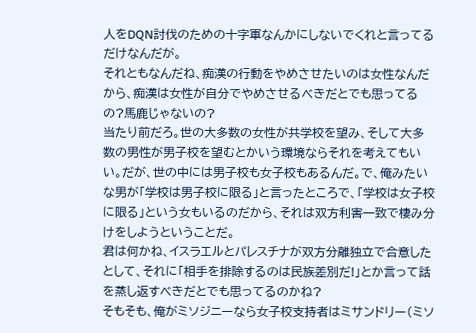人をDQN討伐のための十字軍なんかにしないでくれと言ってるだけなんだが。
それともなんだね、痴漢の行動をやめさせたいのは女性なんだから、痴漢は女性が自分でやめさせるべきだとでも思ってるの?馬鹿じゃないの?
当たり前だろ。世の大多数の女性が共学校を望み、そして大多数の男性が男子校を望むとかいう環境ならそれを考えてもいい。だが、世の中には男子校も女子校もあるんだ。で、俺みたいな男が「学校は男子校に限る」と言ったところで、「学校は女子校に限る」という女もいるのだから、それは双方利害一致で棲み分けをしようということだ。
君は何かね、イスラエルとパレスチナが双方分離独立で合意したとして、それに「相手を排除するのは民族差別だ!」とか言って話を蒸し返すべきだとでも思ってるのかね?
そもそも、俺がミソジニーなら女子校支持者はミサンドリー(ミソ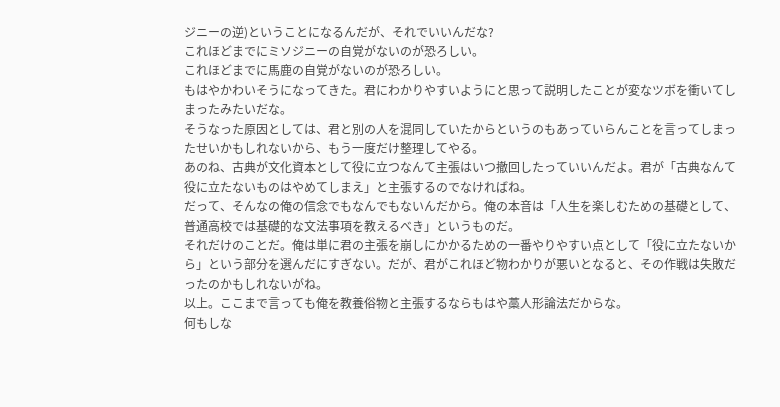ジニーの逆)ということになるんだが、それでいいんだな?
これほどまでにミソジニーの自覚がないのが恐ろしい。
これほどまでに馬鹿の自覚がないのが恐ろしい。
もはやかわいそうになってきた。君にわかりやすいようにと思って説明したことが変なツボを衝いてしまったみたいだな。
そうなった原因としては、君と別の人を混同していたからというのもあっていらんことを言ってしまったせいかもしれないから、もう一度だけ整理してやる。
あのね、古典が文化資本として役に立つなんて主張はいつ撤回したっていいんだよ。君が「古典なんて役に立たないものはやめてしまえ」と主張するのでなければね。
だって、そんなの俺の信念でもなんでもないんだから。俺の本音は「人生を楽しむための基礎として、普通高校では基礎的な文法事項を教えるべき」というものだ。
それだけのことだ。俺は単に君の主張を崩しにかかるための一番やりやすい点として「役に立たないから」という部分を選んだにすぎない。だが、君がこれほど物わかりが悪いとなると、その作戦は失敗だったのかもしれないがね。
以上。ここまで言っても俺を教養俗物と主張するならもはや藁人形論法だからな。
何もしな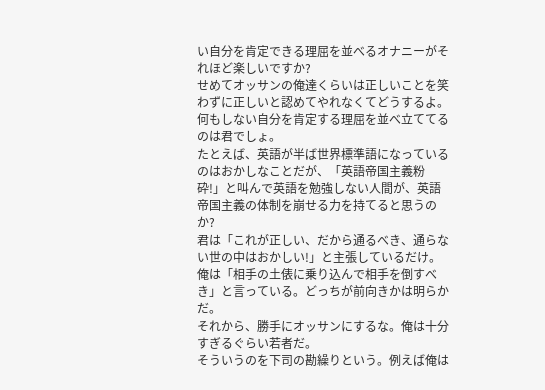い自分を肯定できる理屈を並べるオナニーがそれほど楽しいですか?
せめてオッサンの俺達くらいは正しいことを笑わずに正しいと認めてやれなくてどうするよ。
何もしない自分を肯定する理屈を並べ立ててるのは君でしょ。
たとえば、英語が半ば世界標準語になっているのはおかしなことだが、「英語帝国主義粉砕!」と叫んで英語を勉強しない人間が、英語帝国主義の体制を崩せる力を持てると思うのか?
君は「これが正しい、だから通るべき、通らない世の中はおかしい!」と主張しているだけ。俺は「相手の土俵に乗り込んで相手を倒すべき」と言っている。どっちが前向きかは明らかだ。
それから、勝手にオッサンにするな。俺は十分すぎるぐらい若者だ。
そういうのを下司の勘繰りという。例えば俺は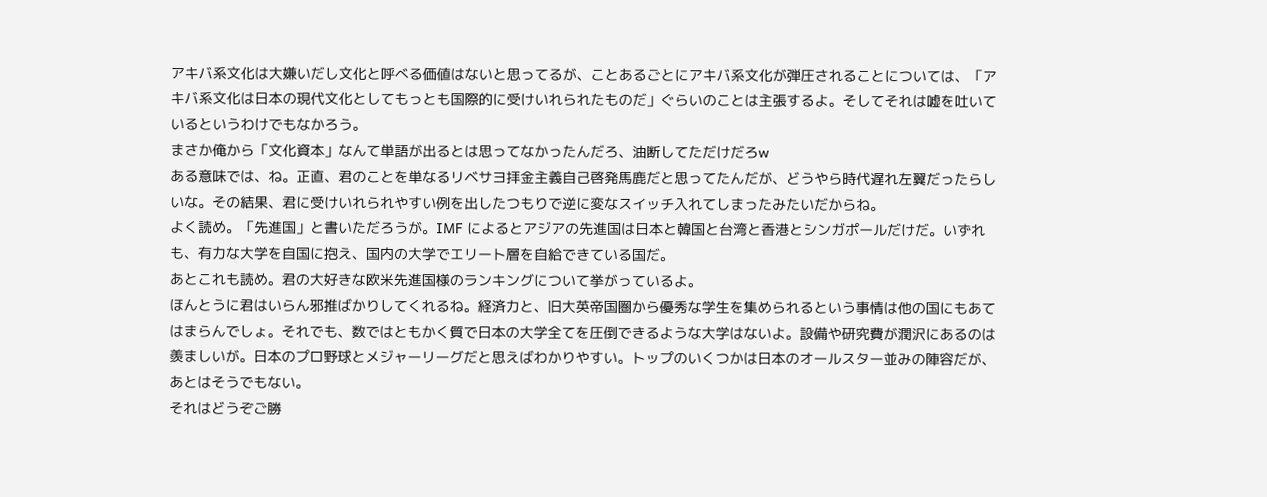アキバ系文化は大嫌いだし文化と呼べる価値はないと思ってるが、ことあるごとにアキバ系文化が弾圧されることについては、「アキバ系文化は日本の現代文化としてもっとも国際的に受けいれられたものだ」ぐらいのことは主張するよ。そしてそれは嘘を吐いているというわけでもなかろう。
まさか俺から「文化資本」なんて単語が出るとは思ってなかったんだろ、油断してただけだろw
ある意味では、ね。正直、君のことを単なるリベサヨ拝金主義自己啓発馬鹿だと思ってたんだが、どうやら時代遅れ左翼だったらしいな。その結果、君に受けいれられやすい例を出したつもりで逆に変なスイッチ入れてしまったみたいだからね。
よく読め。「先進国」と書いただろうが。IMF によるとアジアの先進国は日本と韓国と台湾と香港とシンガポールだけだ。いずれも、有力な大学を自国に抱え、国内の大学でエリート層を自給できている国だ。
あとこれも読め。君の大好きな欧米先進国様のランキングについて挙がっているよ。
ほんとうに君はいらん邪推ばかりしてくれるね。経済力と、旧大英帝国圏から優秀な学生を集められるという事情は他の国にもあてはまらんでしょ。それでも、数ではともかく質で日本の大学全てを圧倒できるような大学はないよ。設備や研究費が潤沢にあるのは羨ましいが。日本のプロ野球とメジャーリーグだと思えばわかりやすい。トップのいくつかは日本のオールスター並みの陣容だが、あとはそうでもない。
それはどうぞご勝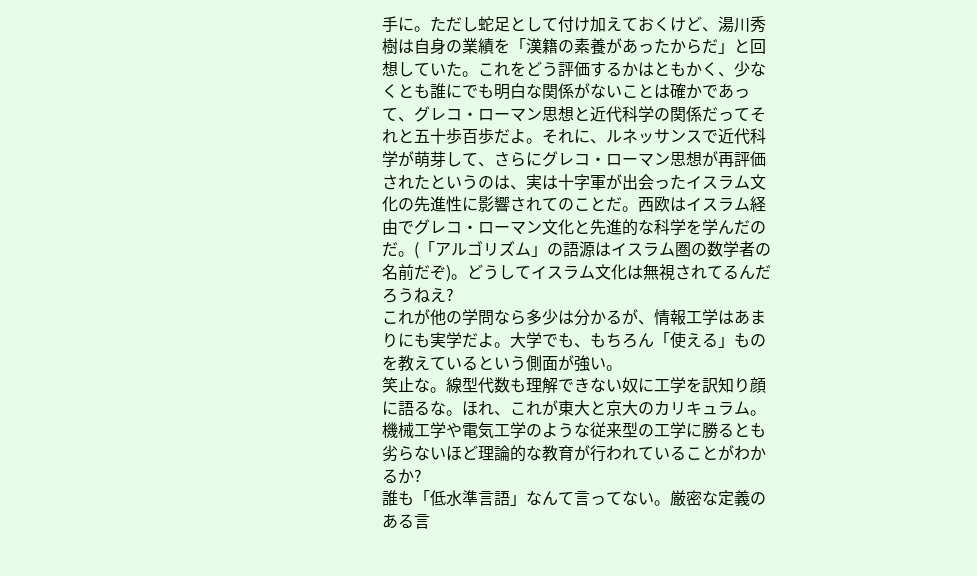手に。ただし蛇足として付け加えておくけど、湯川秀樹は自身の業績を「漢籍の素養があったからだ」と回想していた。これをどう評価するかはともかく、少なくとも誰にでも明白な関係がないことは確かであって、グレコ・ローマン思想と近代科学の関係だってそれと五十歩百歩だよ。それに、ルネッサンスで近代科学が萌芽して、さらにグレコ・ローマン思想が再評価されたというのは、実は十字軍が出会ったイスラム文化の先進性に影響されてのことだ。西欧はイスラム経由でグレコ・ローマン文化と先進的な科学を学んだのだ。(「アルゴリズム」の語源はイスラム圏の数学者の名前だぞ)。どうしてイスラム文化は無視されてるんだろうねえ?
これが他の学問なら多少は分かるが、情報工学はあまりにも実学だよ。大学でも、もちろん「使える」ものを教えているという側面が強い。
笑止な。線型代数も理解できない奴に工学を訳知り顔に語るな。ほれ、これが東大と京大のカリキュラム。機械工学や電気工学のような従来型の工学に勝るとも劣らないほど理論的な教育が行われていることがわかるか?
誰も「低水準言語」なんて言ってない。厳密な定義のある言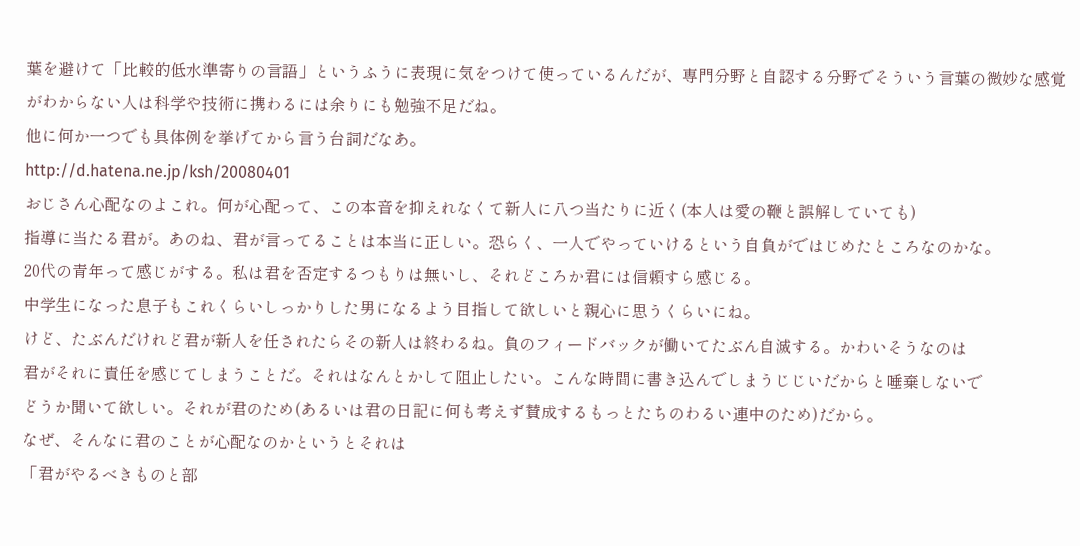葉を避けて「比較的低水準寄りの言語」というふうに表現に気をつけて使っているんだが、専門分野と自認する分野でそういう言葉の微妙な感覚がわからない人は科学や技術に携わるには余りにも勉強不足だね。
他に何か一つでも具体例を挙げてから言う台詞だなあ。
http://d.hatena.ne.jp/ksh/20080401
おじさん心配なのよこれ。何が心配って、この本音を抑えれなくて新人に八つ当たりに近く(本人は愛の鞭と誤解していても)
指導に当たる君が。あのね、君が言ってることは本当に正しい。恐らく、一人でやっていけるという自負がではじめたところなのかな。
20代の青年って感じがする。私は君を否定するつもりは無いし、それどころか君には信頼すら感じる。
中学生になった息子もこれくらいしっかりした男になるよう目指して欲しいと親心に思うくらいにね。
けど、たぶんだけれど君が新人を任されたらその新人は終わるね。負のフィードバックが働いてたぶん自滅する。かわいそうなのは
君がそれに責任を感じてしまうことだ。それはなんとかして阻止したい。こんな時間に書き込んでしまうじじいだからと唾棄しないで
どうか聞いて欲しい。それが君のため(あるいは君の日記に何も考えず賛成するもっとたちのわるい連中のため)だから。
なぜ、そんなに君のことが心配なのかというとそれは
「君がやるべきものと部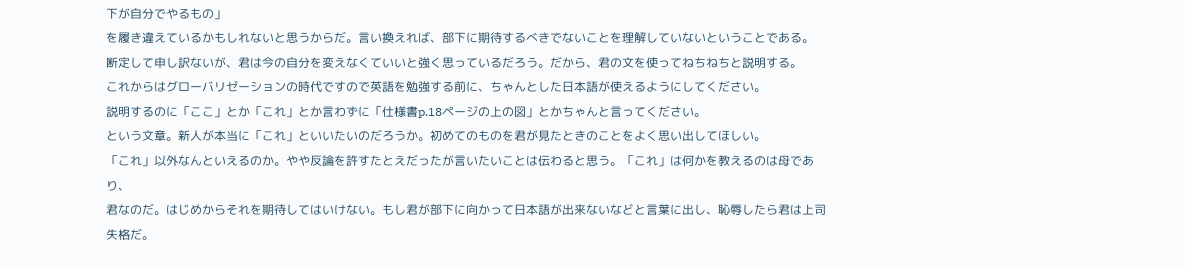下が自分でやるもの」
を履き違えているかもしれないと思うからだ。言い換えれば、部下に期待するべきでないことを理解していないということである。
断定して申し訳ないが、君は今の自分を変えなくていいと強く思っているだろう。だから、君の文を使ってねちねちと説明する。
これからはグローバリゼーションの時代ですので英語を勉強する前に、ちゃんとした日本語が使えるようにしてください。
説明するのに「ここ」とか「これ」とか言わずに「仕様書p.18ページの上の図」とかちゃんと言ってください。
という文章。新人が本当に「これ」といいたいのだろうか。初めてのものを君が見たときのことをよく思い出してほしい。
「これ」以外なんといえるのか。やや反論を許すたとえだったが言いたいことは伝わると思う。「これ」は何かを教えるのは母であり、
君なのだ。はじめからそれを期待してはいけない。もし君が部下に向かって日本語が出来ないなどと言葉に出し、恥辱したら君は上司失格だ。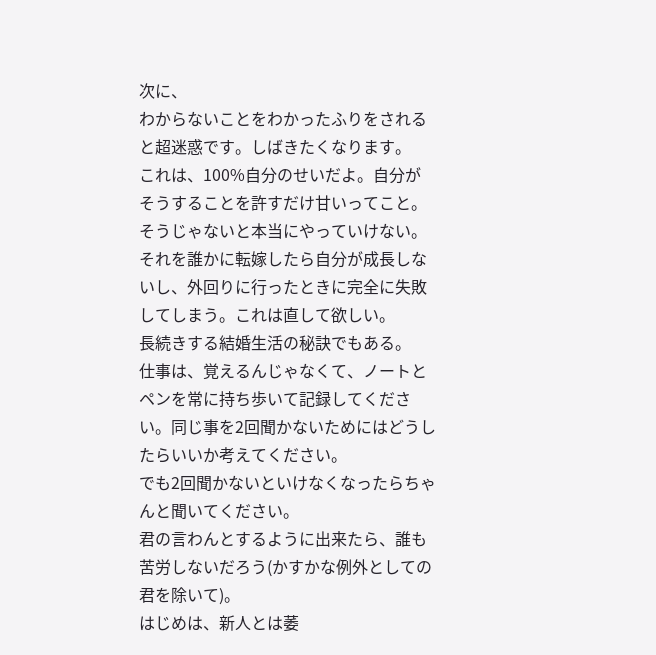次に、
わからないことをわかったふりをされると超迷惑です。しばきたくなります。
これは、100%自分のせいだよ。自分がそうすることを許すだけ甘いってこと。そうじゃないと本当にやっていけない。
それを誰かに転嫁したら自分が成長しないし、外回りに行ったときに完全に失敗してしまう。これは直して欲しい。
長続きする結婚生活の秘訣でもある。
仕事は、覚えるんじゃなくて、ノートとペンを常に持ち歩いて記録してください。同じ事を2回聞かないためにはどうしたらいいか考えてください。
でも2回聞かないといけなくなったらちゃんと聞いてください。
君の言わんとするように出来たら、誰も苦労しないだろう(かすかな例外としての君を除いて)。
はじめは、新人とは萎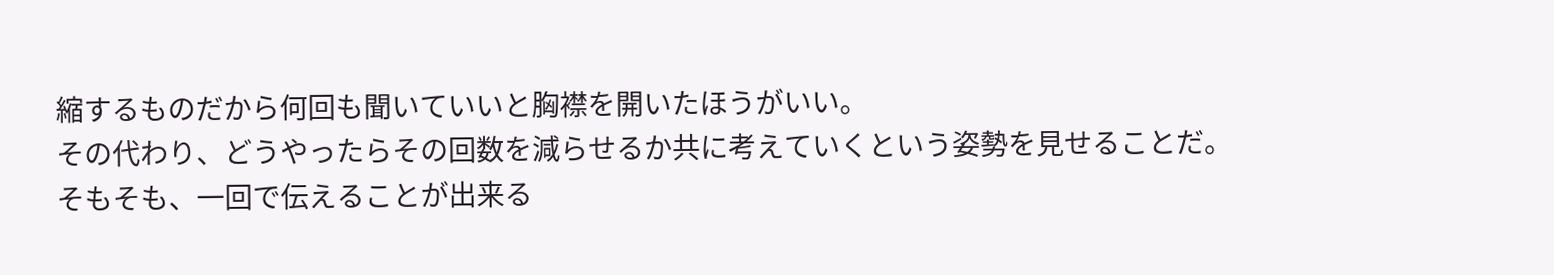縮するものだから何回も聞いていいと胸襟を開いたほうがいい。
その代わり、どうやったらその回数を減らせるか共に考えていくという姿勢を見せることだ。
そもそも、一回で伝えることが出来る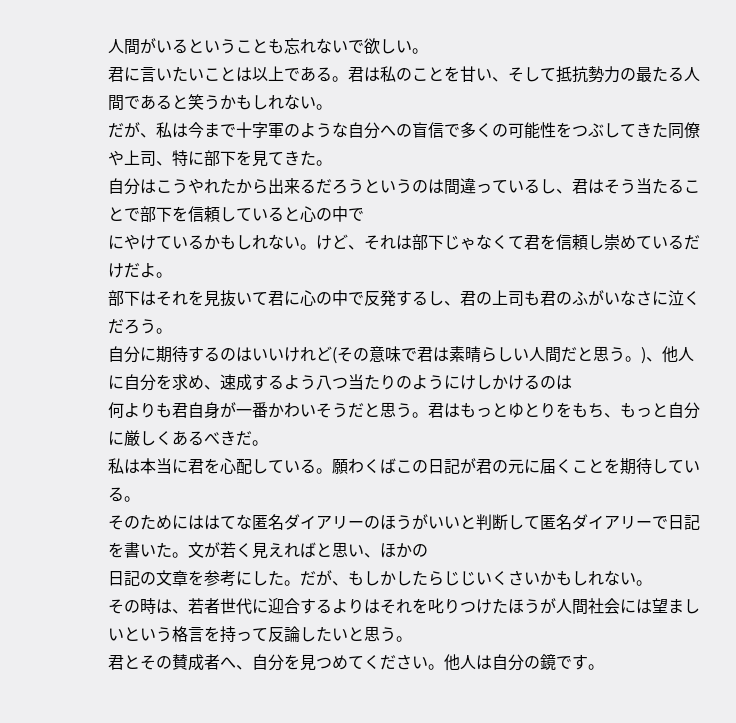人間がいるということも忘れないで欲しい。
君に言いたいことは以上である。君は私のことを甘い、そして抵抗勢力の最たる人間であると笑うかもしれない。
だが、私は今まで十字軍のような自分への盲信で多くの可能性をつぶしてきた同僚や上司、特に部下を見てきた。
自分はこうやれたから出来るだろうというのは間違っているし、君はそう当たることで部下を信頼していると心の中で
にやけているかもしれない。けど、それは部下じゃなくて君を信頼し崇めているだけだよ。
部下はそれを見抜いて君に心の中で反発するし、君の上司も君のふがいなさに泣くだろう。
自分に期待するのはいいけれど(その意味で君は素晴らしい人間だと思う。)、他人に自分を求め、速成するよう八つ当たりのようにけしかけるのは
何よりも君自身が一番かわいそうだと思う。君はもっとゆとりをもち、もっと自分に厳しくあるべきだ。
私は本当に君を心配している。願わくばこの日記が君の元に届くことを期待している。
そのためにははてな匿名ダイアリーのほうがいいと判断して匿名ダイアリーで日記を書いた。文が若く見えればと思い、ほかの
日記の文章を参考にした。だが、もしかしたらじじいくさいかもしれない。
その時は、若者世代に迎合するよりはそれを叱りつけたほうが人間社会には望ましいという格言を持って反論したいと思う。
君とその賛成者へ、自分を見つめてください。他人は自分の鏡です。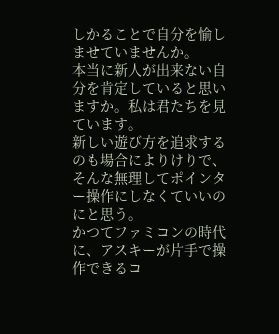しかることで自分を愉しませていませんか。
本当に新人が出来ない自分を肯定していると思いますか。私は君たちを見ています。
新しい遊び方を追求するのも場合によりけりで、そんな無理してポインター操作にしなくていいのにと思う。
かつてファミコンの時代に、アスキーが片手で操作できるコ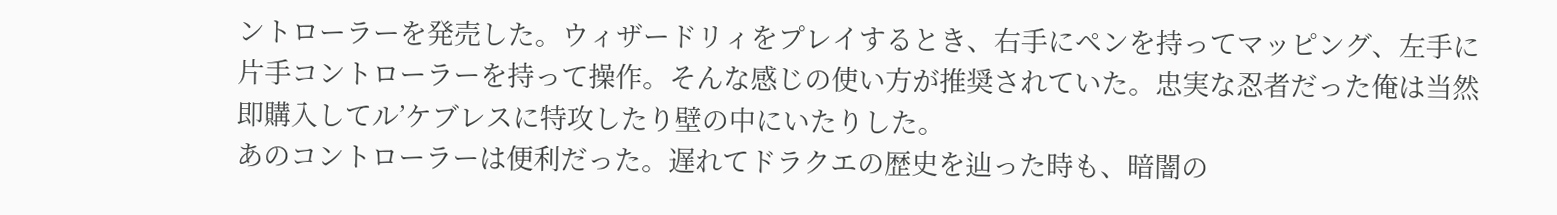ントローラーを発売した。ウィザードリィをプレイするとき、右手にペンを持ってマッピング、左手に片手コントローラーを持って操作。そんな感じの使い方が推奨されていた。忠実な忍者だった俺は当然即購入してル’ケブレスに特攻したり壁の中にいたりした。
あのコントローラーは便利だった。遅れてドラクエの歴史を辿った時も、暗闇の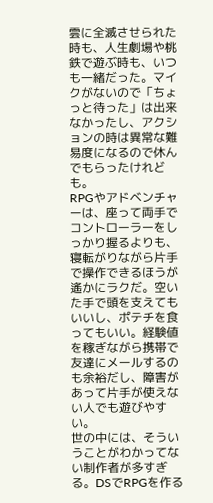雲に全滅させられた時も、人生劇場や桃鉄で遊ぶ時も、いつも一緒だった。マイクがないので「ちょっと待った」は出来なかったし、アクションの時は異常な難易度になるので休んでもらったけれども。
RPGやアドベンチャーは、座って両手でコントローラーをしっかり握るよりも、寝転がりながら片手で操作できるほうが遙かにラクだ。空いた手で頭を支えてもいいし、ポテチを食ってもいい。経験値を稼ぎながら携帯で友達にメールするのも余裕だし、障害があって片手が使えない人でも遊びやすい。
世の中には、そういうことがわかってない制作者が多すぎる。DSでRPGを作る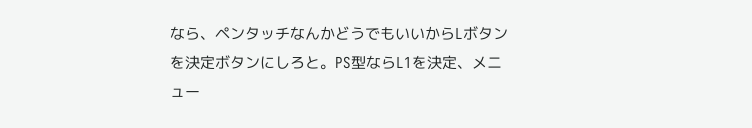なら、ペンタッチなんかどうでもいいからLボタンを決定ボタンにしろと。PS型ならL1を決定、メニュー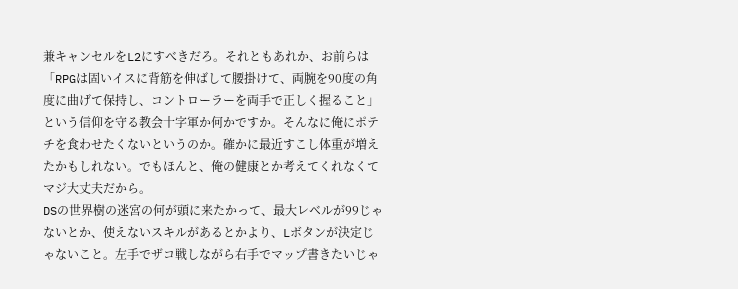兼キャンセルをL2にすべきだろ。それともあれか、お前らは「RPGは固いイスに背筋を伸ばして腰掛けて、両腕を90度の角度に曲げて保持し、コントローラーを両手で正しく握ること」という信仰を守る教会十字軍か何かですか。そんなに俺にポテチを食わせたくないというのか。確かに最近すこし体重が増えたかもしれない。でもほんと、俺の健康とか考えてくれなくてマジ大丈夫だから。
DSの世界樹の迷宮の何が頭に来たかって、最大レベルが99じゃないとか、使えないスキルがあるとかより、Lボタンが決定じゃないこと。左手でザコ戦しながら右手でマップ書きたいじゃ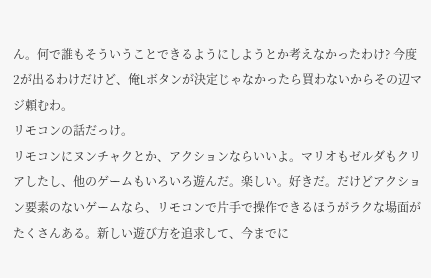ん。何で誰もそういうことできるようにしようとか考えなかったわけ? 今度2が出るわけだけど、俺Lボタンが決定じゃなかったら買わないからその辺マジ頼むわ。
リモコンの話だっけ。
リモコンにヌンチャクとか、アクションならいいよ。マリオもゼルダもクリアしたし、他のゲームもいろいろ遊んだ。楽しい。好きだ。だけどアクション要素のないゲームなら、リモコンで片手で操作できるほうがラクな場面がたくさんある。新しい遊び方を追求して、今までに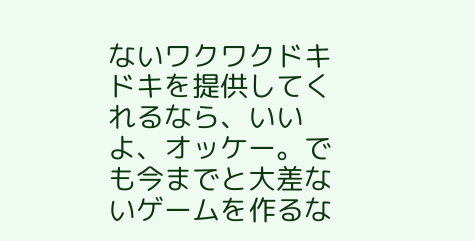ないワクワクドキドキを提供してくれるなら、いいよ、オッケー。でも今までと大差ないゲームを作るな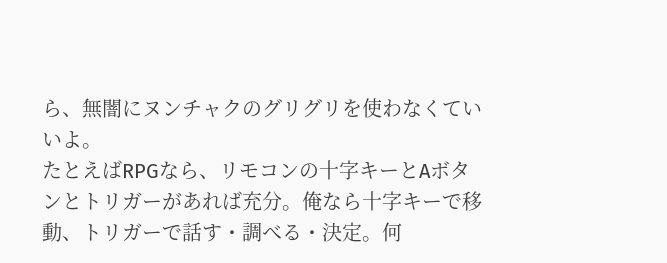ら、無闇にヌンチャクのグリグリを使わなくていいよ。
たとえばRPGなら、リモコンの十字キーとAボタンとトリガーがあれば充分。俺なら十字キーで移動、トリガーで話す・調べる・決定。何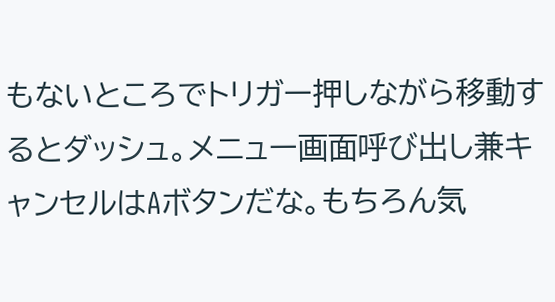もないところでトリガー押しながら移動するとダッシュ。メニュー画面呼び出し兼キャンセルはAボタンだな。もちろん気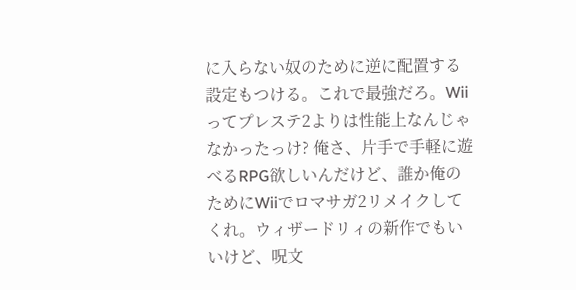に入らない奴のために逆に配置する設定もつける。これで最強だろ。Wiiってプレステ2よりは性能上なんじゃなかったっけ? 俺さ、片手で手軽に遊べるRPG欲しいんだけど、誰か俺のためにWiiでロマサガ2リメイクしてくれ。ウィザードリィの新作でもいいけど、呪文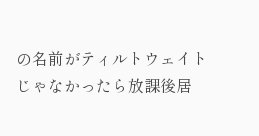の名前がティルトウェイトじゃなかったら放課後居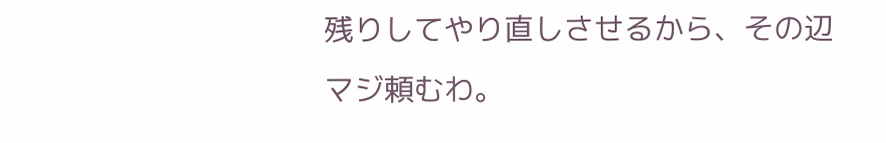残りしてやり直しさせるから、その辺マジ頼むわ。